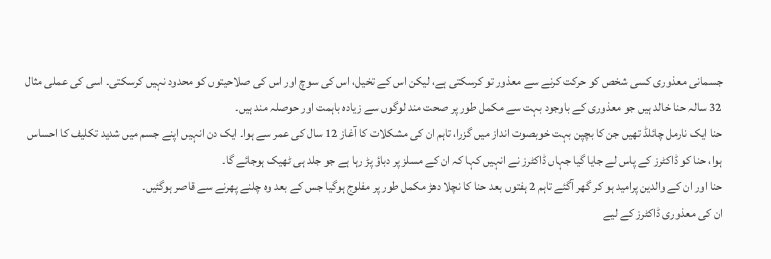جسمانی معذوری کسی شخص کو حرکت کرنے سے معذور تو کرسکتی ہے، لیکن اس کے تخیل، اس کی سوچ اور اس کی صلاحیتوں کو محدود نہیں کرسکتی۔ اسی کی عملی مثال 32 سالہ حنا خالد ہیں جو معذوری کے باوجود بہت سے مکمل طور پر صحت مند لوگوں سے زیادہ باہمت اور حوصلہ مند ہیں۔
حنا ایک نارمل چائلڈ تھیں جن کا بچپن بہت خوبصوت انداز میں گزرا، تاہم ان کی مشکلات کا آغاز 12 سال کی عمر سے ہوا۔ ایک دن انہیں اپنے جسم میں شدید تکلیف کا احساس ہوا، حنا کو ڈاکٹرز کے پاس لے جایا گیا جہاں ڈاکٹرز نے انہیں کہا کہ ان کے مسلز پر دباؤ پڑ رہا ہے جو جلد ہی ٹھیک ہوجائے گا۔
حنا اور ان کے والدین پرامید ہو کر گھر آگئے تاہم 2 ہفتوں بعد حنا کا نچلا دھڑ مکمل طور پر مفلوج ہوگیا جس کے بعد وہ چلنے پھرنے سے قاصر ہوگئیں۔
ان کی معذوری ڈاکٹرز کے لیے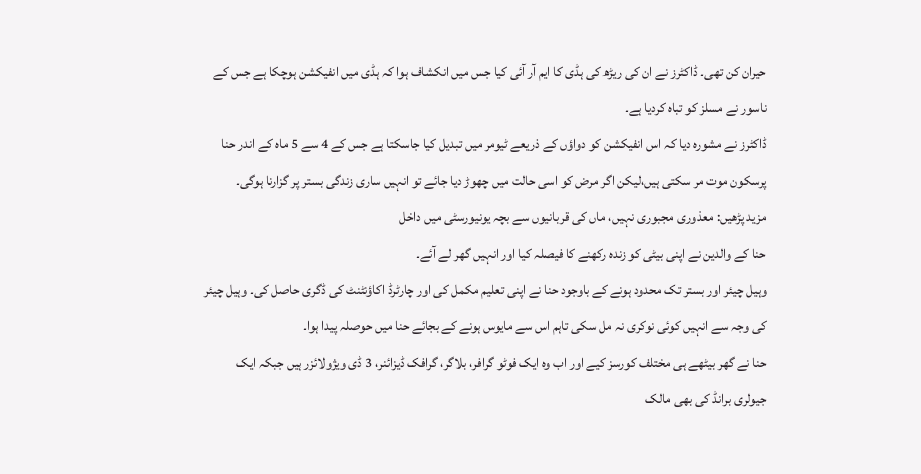حیران کن تھی۔ ڈاکٹرز نے ان کی ریڑھ کی ہڈی کا ایم آر آئی کیا جس میں انکشاف ہوا کہ ہڈی میں انفیکشن ہوچکا ہے جس کے ناسور نے مسلز کو تباہ کردیا ہے۔
ڈاکٹرز نے مشورہ دیا کہ اس انفیکشن کو دواؤں کے ذریعے ٹیومر میں تبدیل کیا جاسکتا ہے جس کے 4 سے 5 ماہ کے اندر حنا پرسکون موت مر سکتی ہیں،لیکن اگر مرض کو اسی حالت میں چھوڑ دیا جائے تو انہیں ساری زندگی بستر پر گزارنا ہوگی۔
مزید پڑھیں: معذوری مجبوری نہیں، ماں کی قربانیوں سے بچہ یونیورسٹی میں داخل
حنا کے والدین نے اپنی بیٹی کو زندہ رکھنے کا فیصلہ کیا اور انہیں گھر لے آئے۔
وہیل چیئر اور بستر تک محدود ہونے کے باوجود حنا نے اپنی تعلیم مکمل کی اور چارٹرڈ اکاؤنٹنٹ کی ڈگری حاصل کی۔ وہیل چیئر کی وجہ سے انہیں کوئی نوکری نہ مل سکی تاہم اس سے مایوس ہونے کے بجائے حنا میں حوصلہ پیدا ہوا۔
حنا نے گھر بیٹھے ہی مختلف کورسز کیے اور اب وہ ایک فوٹو گرافر، بلاگر، گرافک ڈیزائنر، 3 ڈی ویژولائزر ہیں جبکہ ایک جیولری برانڈ کی بھی مالک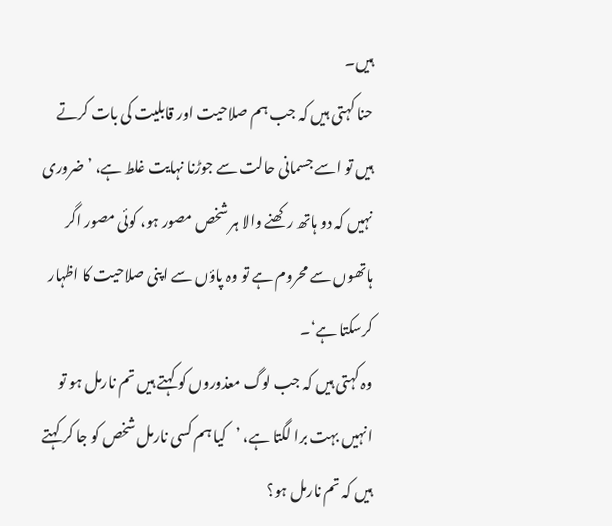ہیں۔
حنا کہتی ہیں کہ جب ہم صلاحیت اور قابلیت کی بات کرتے ہیں تو اسے جسمانی حالت سے جوڑنا نہایت غلط ہے، ’ضروری نہیں کہ دو ہاتھ رکھنے والا ہر شخص مصور ہو، کوئی مصور اگر ہاتھوں سے محروم ہے تو وہ پاؤں سے اپنی صلاحیت کا اظہار کرسکتا ہے‘۔
وہ کہتی ہیں کہ جب لوگ معذوروں کو کہتے ہیں تم نارمل ہو تو انہیں بہت برا لگتا ہے، ’کیا ہم کسی نارمل شخص کو جا کر کہتے ہیں کہ تم نارمل ہو؟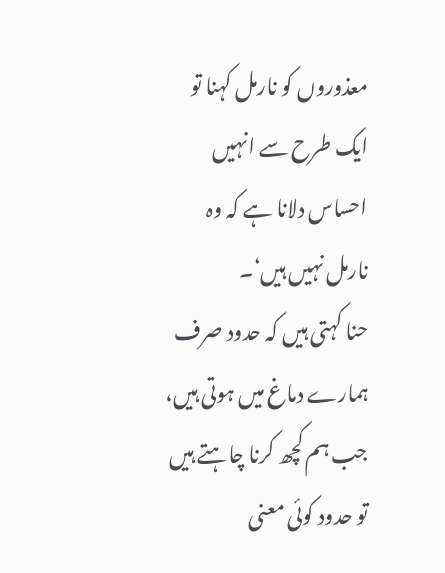معذوروں کو نارمل کہنا تو ایک طرح سے انہیں احساس دلانا ہے کہ وہ نارمل نہیں ہیں‘۔
حنا کہتی ہیں کہ حدود صرف ہمارے دماغ میں ہوتی ہیں، جب ہم کچھ کرنا چاہتے ہیں تو حدود کوئی معنی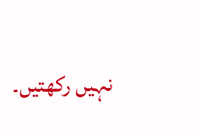نہیں رکھتیں۔